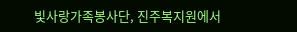빛사랑가족봉사단, 진주복지원에서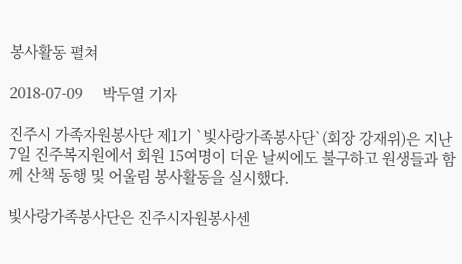봉사활동 펼쳐

2018-07-09     박두열 기자

진주시 가족자원봉사단 제1기 `빛사랑가족봉사단`(회장 강재위)은 지난 7일 진주복지원에서 회원 15여명이 더운 날씨에도 불구하고 원생들과 함께 산책 동행 및 어울림 봉사활동을 실시했다.

빛사랑가족봉사단은 진주시자원봉사센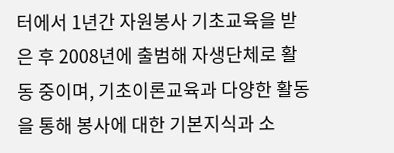터에서 1년간 자원봉사 기초교육을 받은 후 2008년에 출범해 자생단체로 활동 중이며, 기초이론교육과 다양한 활동을 통해 봉사에 대한 기본지식과 소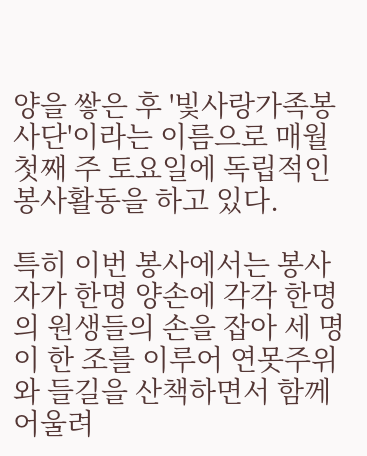양을 쌓은 후 '빛사랑가족봉사단'이라는 이름으로 매월 첫째 주 토요일에 독립적인 봉사활동을 하고 있다.

특히 이번 봉사에서는 봉사자가 한명 양손에 각각 한명의 원생들의 손을 잡아 세 명이 한 조를 이루어 연못주위와 들길을 산책하면서 함께 어울려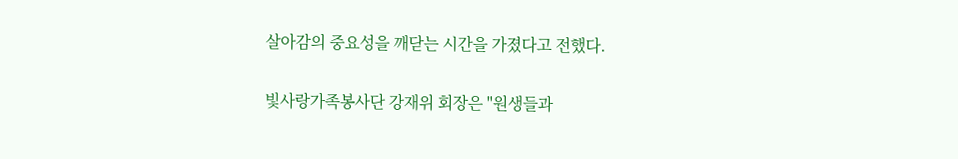살아감의 중요성을 깨닫는 시간을 가졌다고 전했다.

빛사랑가족봉사단 강재위 회장은 "원생들과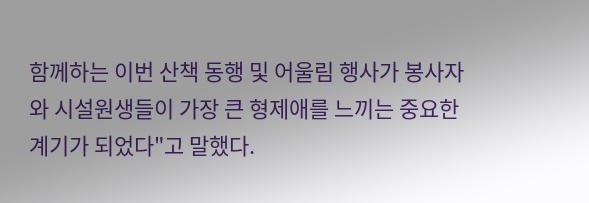함께하는 이번 산책 동행 및 어울림 행사가 봉사자와 시설원생들이 가장 큰 형제애를 느끼는 중요한 계기가 되었다"고 말했다.